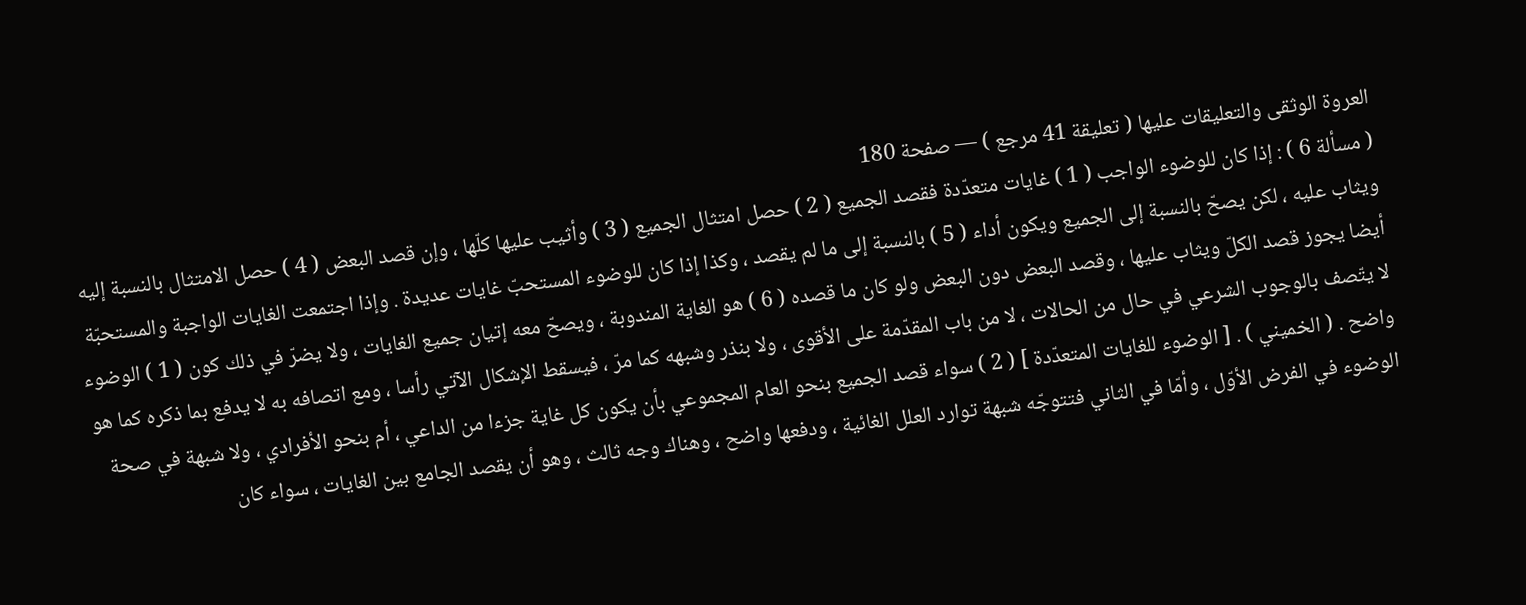العروة الوثقى والتعليقات عليها ( تعليقة 41 مرجع ) — صفحة 180
( مسألة 6 ) : إذا كان للوضوء الواجب ( 1 ) غايات متعدّدة فقصد الجميع ( 2 ) حصل امتثال الجميع ( 3 ) وأثيب عليها كلّها ، وإن قصد البعض ( 4 ) حصل الامتثال بالنسبة إليه ويثاب عليه ، لكن يصحّ بالنسبة إلى الجميع ويكون أداء ( 5 ) بالنسبة إلى ما لم يقصد ، وكذا إذا كان للوضوء المستحبّ غايات عديدة . وإذا اجتمعت الغايات الواجبة والمستحبّة أيضا يجوز قصد الكلّ ويثاب عليها ، وقصد البعض دون البعض ولو كان ما قصده ( 6 ) هو الغاية المندوبة ، ويصحّ معه إتيان جميع الغايات ، ولا يضرّ في ذلك كون ( 1 ) الوضوء لا يتّصف بالوجوب الشرعي في حال من الحالات ، لا من باب المقدّمة على الأقوى ، ولا بنذر وشبهه كما مرّ ، فيسقط الإشكال الآتي رأسا ، ومع اتصافه به لا يدفع بما ذكره كما هو واضح . ( الخميني ) . [ الوضوء للغايات المتعدّدة ] ( 2 ) سواء قصد الجميع بنحو العام المجموعي بأن يكون كل غاية جزءا من الداعي ، أم بنحو الأفرادي ، ولا شبهة في صحة الوضوء في الفرض الأوّل ، وأمّا في الثاني فتتوجّه شبهة توارد العلل الغائية ، ودفعها واضح ، وهناك وجه ثالث ، وهو أن يقصد الجامع بين الغايات ، سواء كان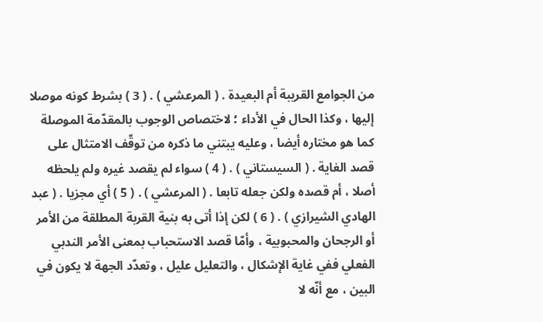من الجوامع القريبة أم البعيدة . ( المرعشي ) . ( 3 ) بشرط كونه موصلا إليها ، وكذا الحال في الأداء ؛ لاختصاص الوجوب بالمقدّمة الموصلة كما هو مختاره أيضا ، وعليه يبتني ما ذكره من توقّف الامتثال على قصد الغاية . ( السيستاني ) . ( 4 ) سواء لم يقصد غيره ولم يلحظه أصلا ، أم قصده ولكن جعله تابعا . ( المرعشي ) . ( 5 ) أي مجزيا . ( عبد الهادي الشيرازي ) . ( 6 ) لكن إذا أتى به بنية القربة المطلقة من الأمر أو الرجحان والمحبوبية ، وأمّا قصد الاستحباب بمعنى الأمر الندبي الفعلي ففي غاية الإشكال ، والتعليل عليل ، وتعدّد الجهة لا يكون في البين ، مع أنّه لا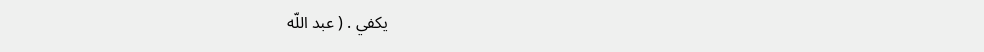يكفي . ( عبد اللّه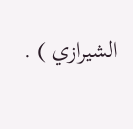الشيرازي ) .